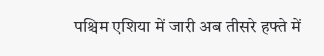पश्चिम एशिया में जारी अब तीसरे हफ्ते में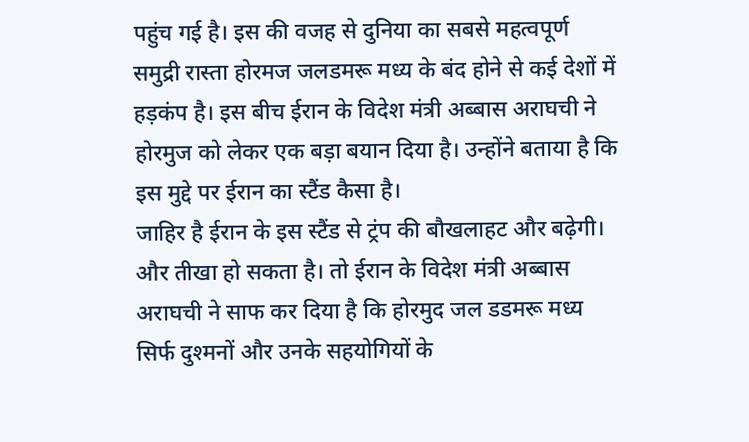पहुंच गई है। इस की वजह से दुनिया का सबसे महत्वपूर्ण समुद्री रास्ता होरमज जलडमरू मध्य के बंद होने से कई देशों में हड़कंप है। इस बीच ईरान के विदेश मंत्री अब्बास अराघची ने होरमुज को लेकर एक बड़ा बयान दिया है। उन्होंने बताया है कि इस मुद्दे पर ईरान का स्टैंड कैसा है।
जाहिर है ईरान के इस स्टैंड से ट्रंप की बौखलाहट और बढ़ेगी। और तीखा हो सकता है। तो ईरान के विदेश मंत्री अब्बास अराघची ने साफ कर दिया है कि होरमुद जल डडमरू मध्य सिर्फ दुश्मनों और उनके सहयोगियों के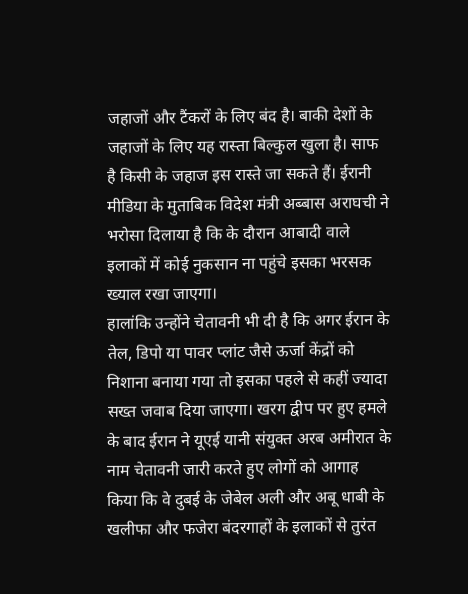जहाजों और टैंकरों के लिए बंद है। बाकी देशों के जहाजों के लिए यह रास्ता बिल्कुल खुला है। साफ है किसी के जहाज इस रास्ते जा सकते हैं। ईरानी मीडिया के मुताबिक विदेश मंत्री अब्बास अराघची ने भरोसा दिलाया है कि के दौरान आबादी वाले इलाकों में कोई नुकसान ना पहुंचे इसका भरसक ख्याल रखा जाएगा।
हालांकि उन्होंने चेतावनी भी दी है कि अगर ईरान के तेल, डिपो या पावर प्लांट जैसे ऊर्जा केंद्रों को निशाना बनाया गया तो इसका पहले से कहीं ज्यादा सख्त जवाब दिया जाएगा। खरग द्वीप पर हुए हमले के बाद ईरान ने यूएई यानी संयुक्त अरब अमीरात के नाम चेतावनी जारी करते हुए लोगों को आगाह किया कि वे दुबई के जेबेल अली और अबू धाबी के खलीफा और फजेरा बंदरगाहों के इलाकों से तुरंत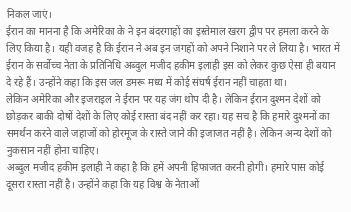निकल जाएं।
ईरान का मानना है कि अमेरिका के ने इन बंदरगाहों का इस्तेमाल खरग द्वीप पर हमला करने के लिए किया है। यही वजह है कि ईरान ने अब इन जगहों को अपने निशाने पर ले लिया है। भारत में ईरान के सर्वोच्च नेता के प्रतिनिधि अब्दुल मजीद हकीम इलाही इस को लेकर कुछ ऐसा ही बयान दे रहे हैं। उन्होंने कहा कि इस जल डमरू मध्य में कोई संघर्ष ईरान नहीं चाहता था।
लेकिन अमेरिका और इजराइल ने ईरान पर यह जंग थोप दी है। लेकिन ईरान दुश्मन देशों को छोड़कर बाकी दोषों देशों के लिए कोई रास्ता बंद नहीं कर रहा। यह सच है कि हमारे दुश्मनों का समर्थन करने वाले जहाजों को होरमूज के रास्ते जाने की इजाजत नहीं है। लेकिन अन्य देशों को नुकसान नहीं होना चाहिए।
अब्दुल मजीद हकीम इलाही ने कहा है कि हमें अपनी हिफाजत करनी होगी। हमारे पास कोई दूसरा रास्ता नहीं है। उन्होंने कहा कि यह विश्व के नेताओं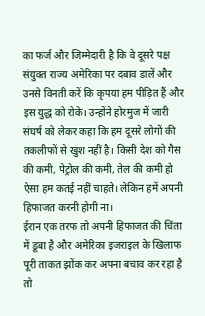का फर्ज और जिम्मेदारी है कि वे दूसरे पक्ष संयुक्त राज्य अमेरिका पर दबाव डालें और उनसे विनती करें कि कृपया हम पीड़ित हैं और इस युद्ध को रोके। उन्होंने होरमुज में जारी संघर्ष को लेकर कहा कि हम दूसरे लोगों की तकलीफों से खुश नहीं है। किसी देश को गैस की कमी, पेट्रोल की कमी, तेल की कमी हो ऐसा हम कतई नहीं चाहते। लेकिन हमें अपनी हिफाजत करनी होगी ना।
ईरान एक तरफ तो अपनी हिफाजत की चिंता में डूबा है और अमेरिका इजराइल के खिलाफ पूरी ताकत झोंक कर अपना बचाव कर रहा है तो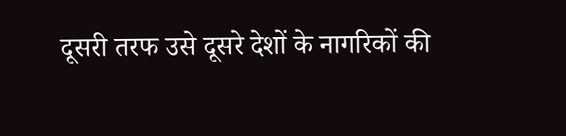दूसरी तरफ उसे दूसरे देशों के नागरिकों की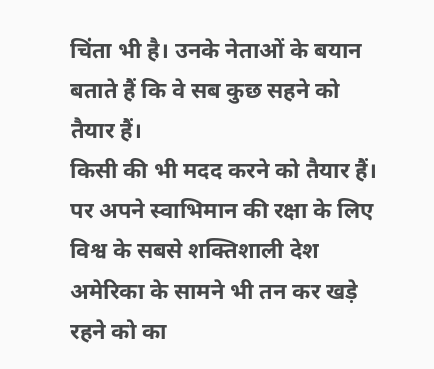चिंता भी है। उनके नेताओं के बयान बताते हैं कि वे सब कुछ सहने को तैयार हैं।
किसी की भी मदद करने को तैयार हैं। पर अपने स्वाभिमान की रक्षा के लिए विश्व के सबसे शक्तिशाली देश अमेरिका के सामने भी तन कर खड़े रहने को का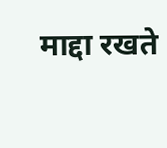माद्दा रखते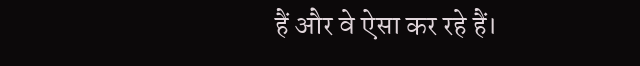हैं और वे ऐसा कर रहे हैं।